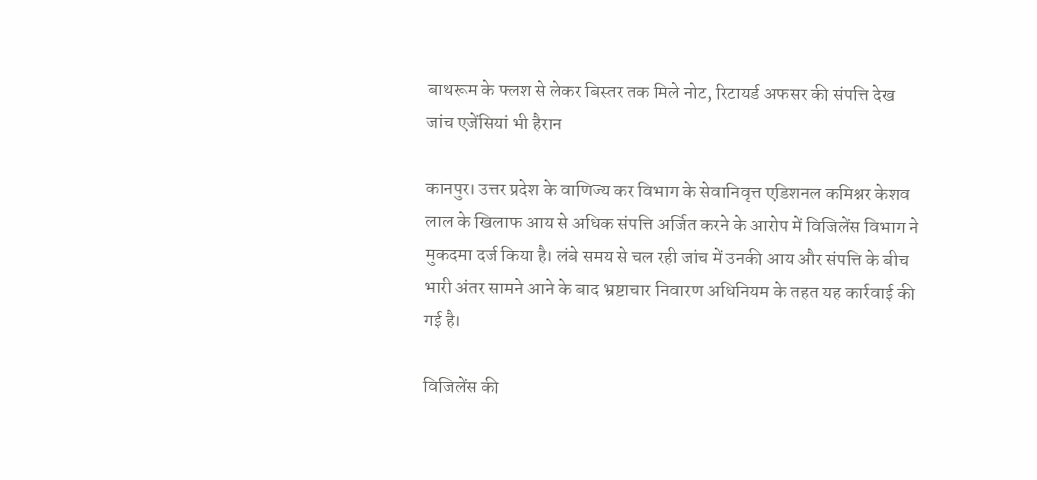बाथरूम के फ्लश से लेकर बिस्तर तक मिले नोट, रिटायर्ड अफसर की संपत्ति देख जांच एजेंसियां भी हैरान

कानपुर। उत्तर प्रदेश के वाणिज्य कर विभाग के सेवानिवृत्त एडिशनल कमिश्नर केशव लाल के खिलाफ आय से अधिक संपत्ति अर्जित करने के आरोप में विजिलेंस विभाग ने मुकदमा दर्ज किया है। लंबे समय से चल रही जांच में उनकी आय और संपत्ति के बीच भारी अंतर सामने आने के बाद भ्रष्टाचार निवारण अधिनियम के तहत यह कार्रवाई की गई है।

विजिलेंस की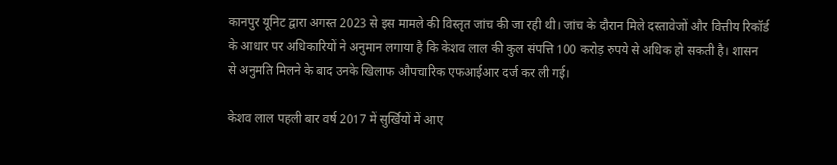कानपुर यूनिट द्वारा अगस्त 2023 से इस मामले की विस्तृत जांच की जा रही थी। जांच के दौरान मिले दस्तावेजों और वित्तीय रिकॉर्ड के आधार पर अधिकारियों ने अनुमान लगाया है कि केशव लाल की कुल संपत्ति 100 करोड़ रुपये से अधिक हो सकती है। शासन से अनुमति मिलने के बाद उनके खिलाफ औपचारिक एफआईआर दर्ज कर ली गई।

केशव लाल पहली बार वर्ष 2017 में सुर्खियों में आए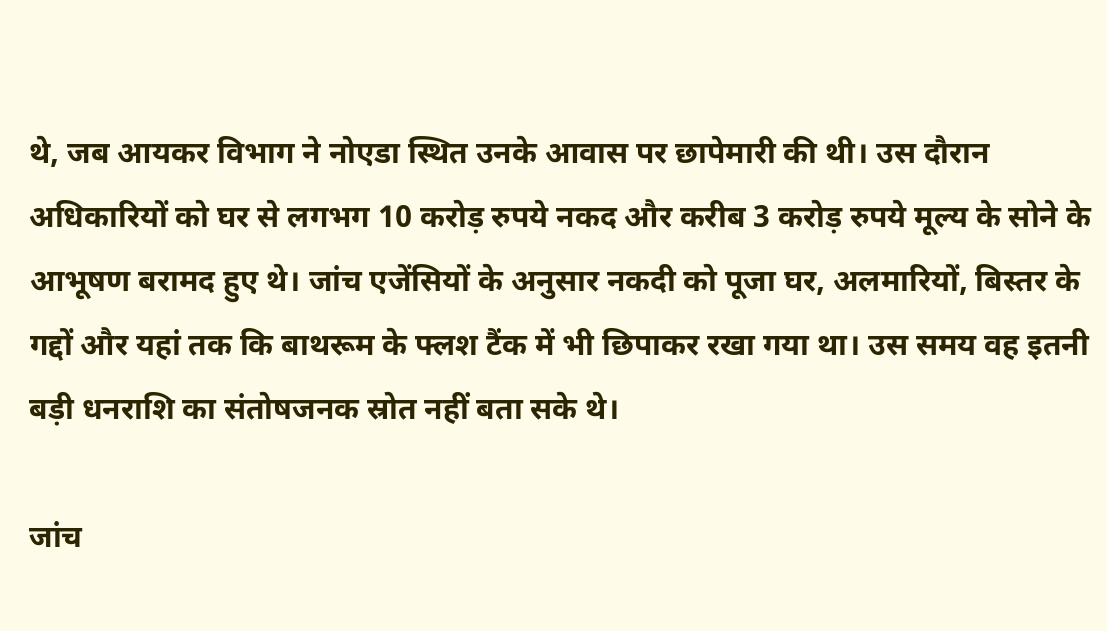थे, जब आयकर विभाग ने नोएडा स्थित उनके आवास पर छापेमारी की थी। उस दौरान अधिकारियों को घर से लगभग 10 करोड़ रुपये नकद और करीब 3 करोड़ रुपये मूल्य के सोने के आभूषण बरामद हुए थे। जांच एजेंसियों के अनुसार नकदी को पूजा घर, अलमारियों, बिस्तर के गद्दों और यहां तक कि बाथरूम के फ्लश टैंक में भी छिपाकर रखा गया था। उस समय वह इतनी बड़ी धनराशि का संतोषजनक स्रोत नहीं बता सके थे।

जांच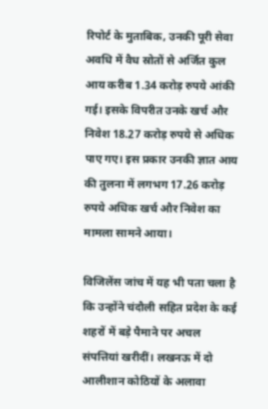रिपोर्ट के मुताबिक, उनकी पूरी सेवा अवधि में वैध स्रोतों से अर्जित कुल आय करीब 1.34 करोड़ रुपये आंकी गई। इसके विपरीत उनके खर्च और निवेश 18.27 करोड़ रुपये से अधिक पाए गए। इस प्रकार उनकी ज्ञात आय की तुलना में लगभग 17.26 करोड़ रुपये अधिक खर्च और निवेश का मामला सामने आया।

विजिलेंस जांच में यह भी पता चला है कि उन्होंने चंदौली सहित प्रदेश के कई शहरों में बड़े पैमाने पर अचल संपत्तियां खरीदीं। लखनऊ में दो आलीशान कोठियों के अलावा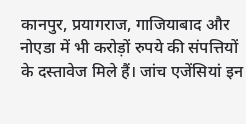कानपुर, प्रयागराज, गाजियाबाद और नोएडा में भी करोड़ों रुपये की संपत्तियों के दस्तावेज मिले हैं। जांच एजेंसियां इन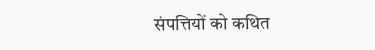संपत्तियों को कथित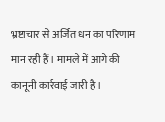भ्रष्टाचार से अर्जित धन का परिणाम मान रही हैं। मामले में आगे की कानूनी कार्रवाई जारी है।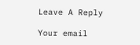Leave A Reply

Your email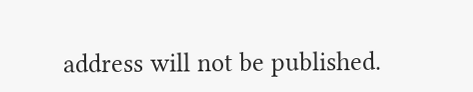address will not be published.